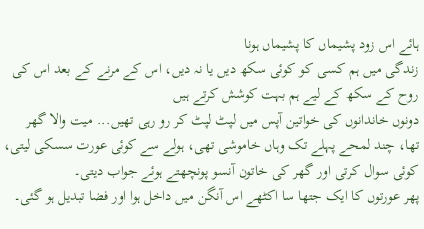ہائے اس زود پشیماں کا پشیماں ہونا
زندگی میں ہم کسی کو کوئی سکھ دیں یا نہ دیں، اس کے مرنے کے بعد اس کی روح کے سکھ کے لیے ہم بہت کوشش کرتے ہیں
دونوں خاندانوں کی خواتین آپس میں لپٹ لپٹ کر رو رہی تھیں... میت والا گھر تھا، چند لمحے پہلے تک وہاں خاموشی تھی، ہولے سے کوئی عورت سسکی لیتی، کوئی سوال کرتی اور گھر کی خاتون آنسو پونچھتے ہوئے جواب دیتی۔
پھر عورتوں کا ایک جتھا سا اکٹھے اس آنگن میں داخل ہوا اور فضا تبدیل ہو گئی۔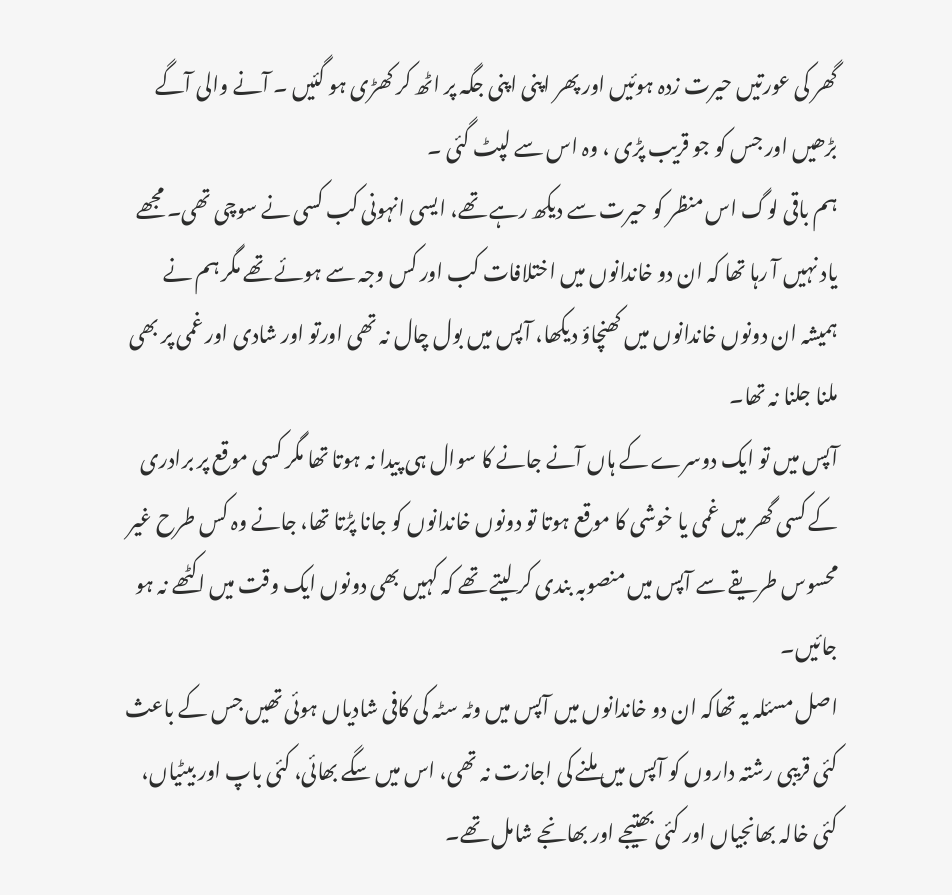گھر کی عورتیں حیرت زدہ ہوئیں اور پھر اپنی اپنی جگہ پر اٹھ کر کھڑی ہو گئیں ۔ آنے والی آگے بڑھیں اور جس کو جو قریب پڑی ، وہ اس سے لپٹ گئی ۔
ہم باقی لوگ اس منظر کو حیرت سے دیکھ رہے تھے، ایسی انہونی کب کسی نے سوچی تھی۔ مجھے یاد نہیں آ رہا تھا کہ ان دو خاندانوں میں اختلافات کب اور کس وجہ سے ہوئے تھے مگر ہم نے ہمیشہ ان دونوں خاندانوں میں کھنچاؤ دیکھا، آپس میں بول چال نہ تھی اورتو اور شادی اور غمی پر بھی ملنا جلنا نہ تھا۔
آپس میں تو ایک دوسرے کے ہاں آنے جانے کا سوال ہی پیدا نہ ہوتا تھا مگر کسی موقع پر برادری کے کسی گھر میں غمی یا خوشی کا موقع ہوتا تو دونوں خاندانوں کو جانا پڑتا تھا، جانے وہ کس طرح غیر محسوس طریقے سے آپس میں منصوبہ بندی کر لیتے تھے کہ کہیں بھی دونوں ایک وقت میں اکٹھے نہ ہو جائیں۔
اصل مسئلہ یہ تھاکہ ان دو خاندانوں میں آپس میں وٹہ سٹہ کی کافی شادیاں ہوئی تھیں جس کے باعث کئی قریبی رشتہ داروں کو آپس میں ملنے کی اجازت نہ تھی، اس میں سگے بھائی، کئی باپ اور بیٹیاں، کئی خالہ بھانجیاں اور کئی بھتیجے اور بھانجے شامل تھے۔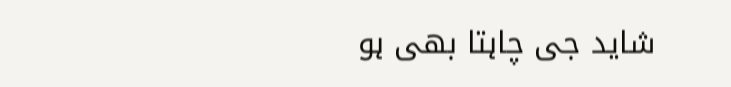شاید جی چاہتا بھی ہو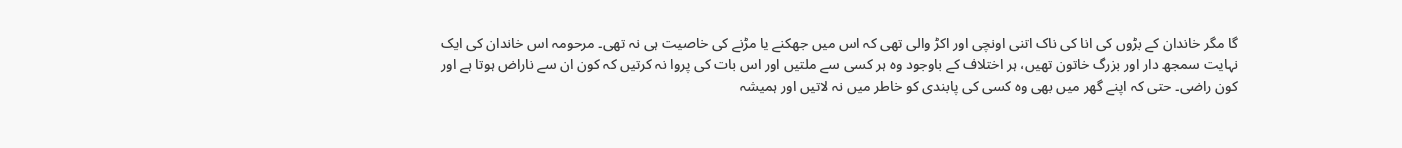گا مگر خاندان کے بڑوں کی انا کی ناک اتنی اونچی اور اکڑ والی تھی کہ اس میں جھکنے یا مڑنے کی خاصیت ہی نہ تھی۔ مرحومہ اس خاندان کی ایک نہایت سمجھ دار اور بزرگ خاتون تھیں، ہر اختلاف کے باوجود وہ ہر کسی سے ملتیں اور اس بات کی پروا نہ کرتیں کہ کون ان سے ناراض ہوتا ہے اور کون راضی۔ حتی کہ اپنے گھر میں بھی وہ کسی کی پابندی کو خاطر میں نہ لاتیں اور ہمیشہ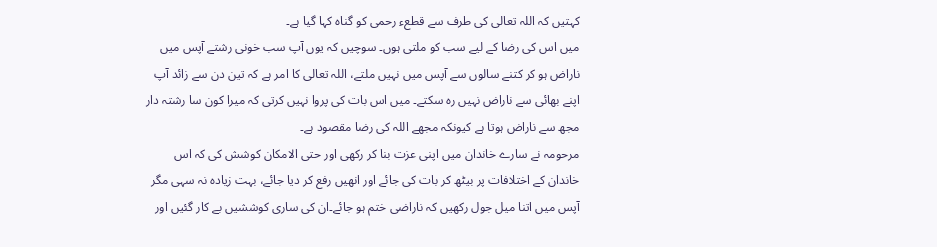کہتیں کہ اللہ تعالی کی طرف سے قطعء رحمی کو گناہ کہا گیا ہے۔
میں اس کی رضا کے لیے سب کو ملتی ہوں۔ سوچیں کہ یوں آپ سب خونی رشتے آپس میں ناراض ہو کر کتنے سالوں سے آپس میں نہیں ملتے، اللہ تعالی کا امر ہے کہ تین دن سے زائد آپ اپنے بھائی سے ناراض نہیں رہ سکتے۔ میں اس بات کی پروا نہیں کرتی کہ میرا کون سا رشتہ دار مجھ سے ناراض ہوتا ہے کیونکہ مجھے اللہ کی رضا مقصود ہے۔
مرحومہ نے سارے خاندان میں اپنی عزت بنا کر رکھی اور حتی الامکان کوشش کی کہ اس خاندان کے اختلافات پر بیٹھ کر بات کی جائے اور انھیں رفع کر دیا جائے، بہت زیادہ نہ سہی مگر آپس میں اتنا میل جول رکھیں کہ ناراضی ختم ہو جائے۔ان کی ساری کوششیں بے کار گئیں اور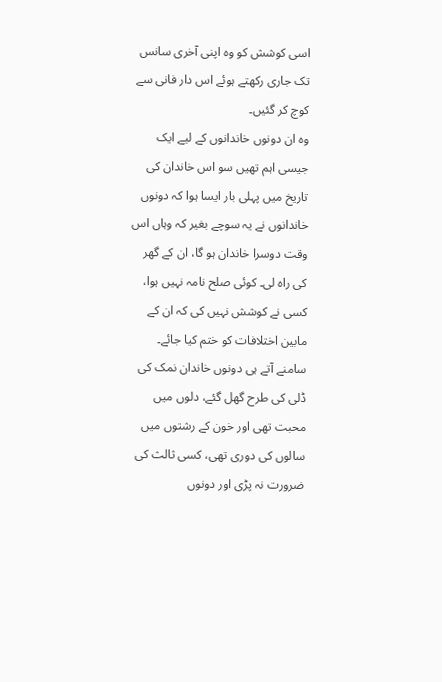اسی کوشش کو وہ اپنی آخری سانس تک جاری رکھتے ہوئے اس دار فانی سے کوچ کر گئیں۔
وہ ان دونوں خاندانوں کے لیے ایک جیسی اہم تھیں سو اس خاندان کی تاریخ میں پہلی بار ایسا ہوا کہ دونوں خاندانوں نے یہ سوچے بغیر کہ وہاں اس وقت دوسرا خاندان ہو گا، ان کے گھر کی راہ لی۔ کوئی صلح نامہ نہیں ہوا، کسی نے کوشش نہیں کی کہ ان کے مابین اختلافات کو ختم کیا جائے۔
سامنے آتے ہی دونوں خاندان نمک کی ڈلی کی طرح گھل گئے، دلوں میں محبت تھی اور خون کے رشتوں میں سالوں کی دوری تھی، کسی ثالث کی ضرورت نہ پڑی اور دونوں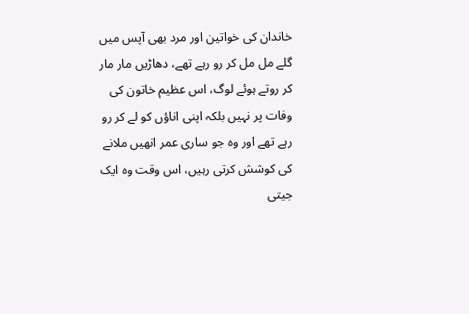خاندان کی خواتین اور مرد بھی آپس میں گلے مل مل کر رو رہے تھے، دھاڑیں مار مار کر روتے ہوئے لوگ، اس عظیم خاتون کی وفات پر نہیں بلکہ اپنی اناؤں کو لے کر رو رہے تھے اور وہ جو ساری عمر انھیں ملانے کی کوشش کرتی رہیں، اس وقت وہ ایک جیتی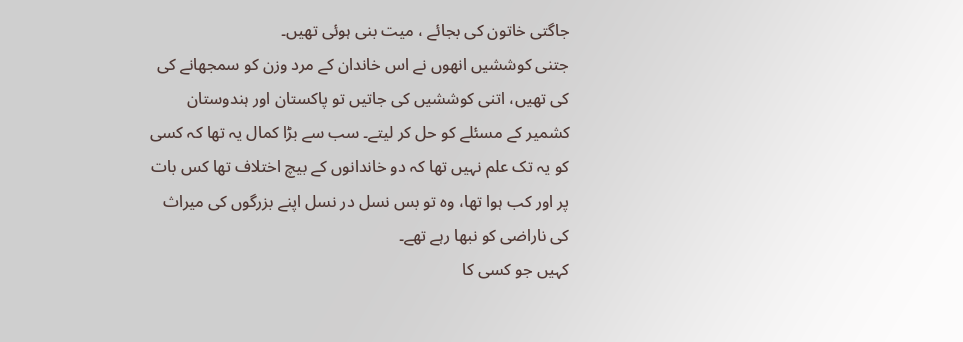جاگتی خاتون کی بجائے ، میت بنی ہوئی تھیں۔
جتنی کوششیں انھوں نے اس خاندان کے مرد وزن کو سمجھانے کی کی تھیں، اتنی کوششیں کی جاتیں تو پاکستان اور ہندوستان کشمیر کے مسئلے کو حل کر لیتے۔ سب سے بڑا کمال یہ تھا کہ کسی کو یہ تک علم نہیں تھا کہ دو خاندانوں کے بیچ اختلاف تھا کس بات پر اور کب ہوا تھا، وہ تو بس نسل در نسل اپنے بزرگوں کی میراث کی ناراضی کو نبھا رہے تھے۔
کہیں جو کسی کا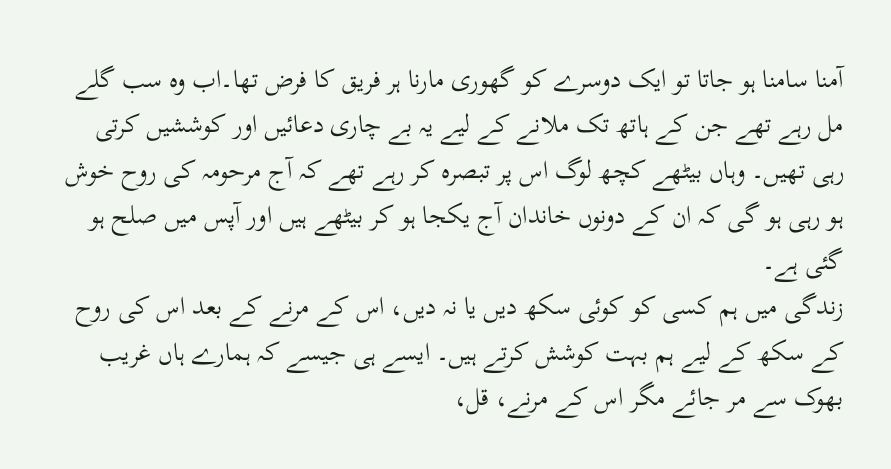آمنا سامنا ہو جاتا تو ایک دوسرے کو گھوری مارنا ہر فریق کا فرض تھا۔اب وہ سب گلے مل رہے تھے جن کے ہاتھ تک ملانے کے لیے یہ بے چاری دعائیں اور کوششیں کرتی رہی تھیں۔ وہاں بیٹھے کچھ لوگ اس پر تبصرہ کر رہے تھے کہ آج مرحومہ کی روح خوش ہو رہی ہو گی کہ ان کے دونوں خاندان آج یکجا ہو کر بیٹھے ہیں اور آپس میں صلح ہو گئی ہے۔
زندگی میں ہم کسی کو کوئی سکھ دیں یا نہ دیں، اس کے مرنے کے بعد اس کی روح کے سکھ کے لیے ہم بہت کوشش کرتے ہیں۔ ایسے ہی جیسے کہ ہمارے ہاں غریب بھوک سے مر جائے مگر اس کے مرنے، قل،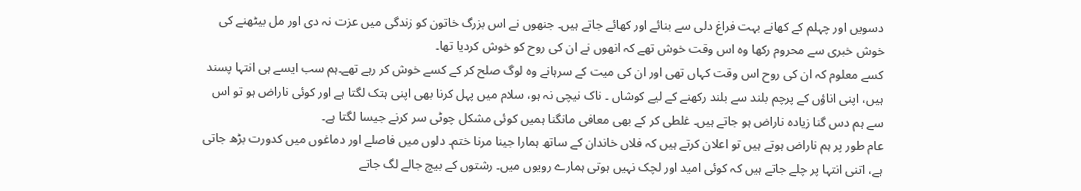دسویں اور چہلم کے کھانے بہت فراغ دلی سے بنائے اور کھائے جاتے ہیں۔ جنھوں نے اس بزرگ خاتون کو زندگی میں عزت نہ دی اور مل بیٹھنے کی خوش خبری سے محروم رکھا وہ اس وقت خوش تھے کہ انھوں نے ان کی روح کو خوش کردیا تھا۔
کسے معلوم کہ ان کی روح اس وقت کہاں تھی اور ان کی میت کے سرہانے وہ لوگ صلح کر کے کسے خوش کر رہے تھے۔ہم سب ایسے ہی انتہا پسند ہیں، اپنی اناؤں کے پرچم بلند سے بلند رکھنے کے لیے کوشاں ۔ ناک نیچی نہ ہو، سلام میں پہل کرنا بھی اپنی ہتک لگتا ہے اور کوئی ناراض ہو تو اس سے ہم دس گنا زیادہ ناراض ہو جاتے ہیں۔ غلطی کر کے بھی معافی مانگنا ہمیں کوئی مشکل چوٹی سر کرنے جیسا لگتا ہے۔
عام طور پر ہم ناراض ہوتے ہیں تو اعلان کرتے ہیں کہ فلاں خاندان کے ساتھ ہمارا جینا مرنا ختم۔ دلوں میں فاصلے اور دماغوں میں کدورت بڑھ جاتی ہے، اتنی انتہا پر چلے جاتے ہیں کہ کوئی امید اور لچک نہیں ہوتی ہمارے رویوں میں۔ رشتوں کے بیچ جالے لگ جاتے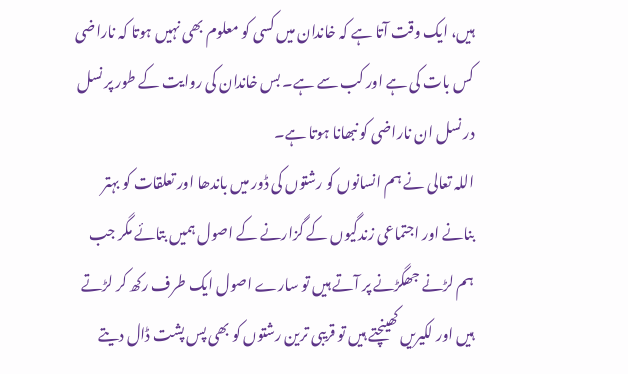ہیں، ایک وقت آتا ہے کہ خاندان میں کسی کو معلوم بھی نہیں ہوتا کہ ناراضی کس بات کی ہے اور کب سے ہے۔ بس خاندان کی روایت کے طور پر نسل در نسل ان ناراضی کو نبھانا ہوتا ہے۔
اللہ تعالی نے ہم انسانوں کو رشتوں کی ڈور میں باندھا اور تعلقات کو بہتر بنانے اور اجتماعی زندگیوں کے گزارنے کے اصول ہمیں بتائے مگر جب ہم لڑنے جھگڑنے پر آتے ہیں تو سارے اصول ایک طرف رکھ کر لڑتے ہیں اور لکیریں کھینچتے ہیں تو قریبی ترین رشتوں کو بھی پس پشت ڈال دیتے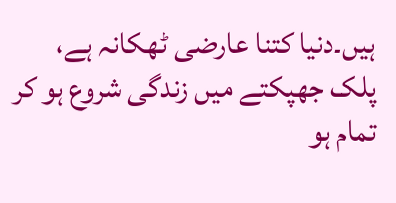ہیں۔دنیا کتنا عارضی ٹھکانہ ہے، پلک جھپکتے میں زندگی شروع ہو کر تمام ہو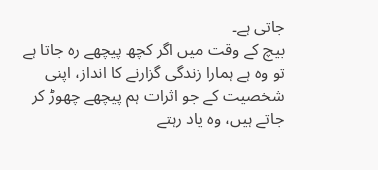جاتی ہے۔
بیچ کے وقت میں اگر کچھ پیچھے رہ جاتا ہے تو وہ ہے ہمارا زندگی گزارنے کا انداز، اپنی شخصیت کے جو اثرات ہم پیچھے چھوڑ کر جاتے ہیں، وہ یاد رہتے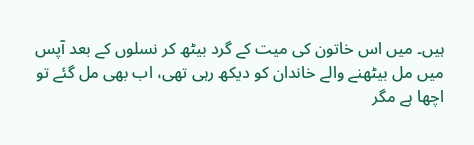ہیں۔ میں اس خاتون کی میت کے گرد بیٹھ کر نسلوں کے بعد آپس میں مل بیٹھنے والے خاندان کو دیکھ رہی تھی، اب بھی مل گئے تو اچھا ہے مگر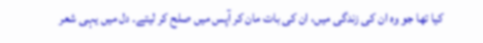کیا تھا جو وہ ان کی زندگی میں، ان کی بات مان کر آپس میں صلح کر لیتے۔ دل میں یہی شعر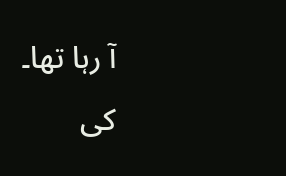آ رہا تھا۔
کی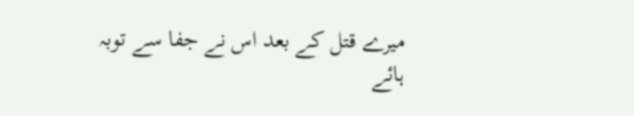میرے قتل کے بعد اس نے جفا سے توبہ
ہائے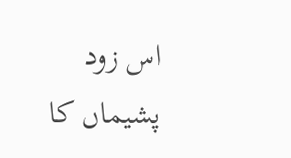اس زود پشیماں کا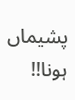پشیماں ہونا!!